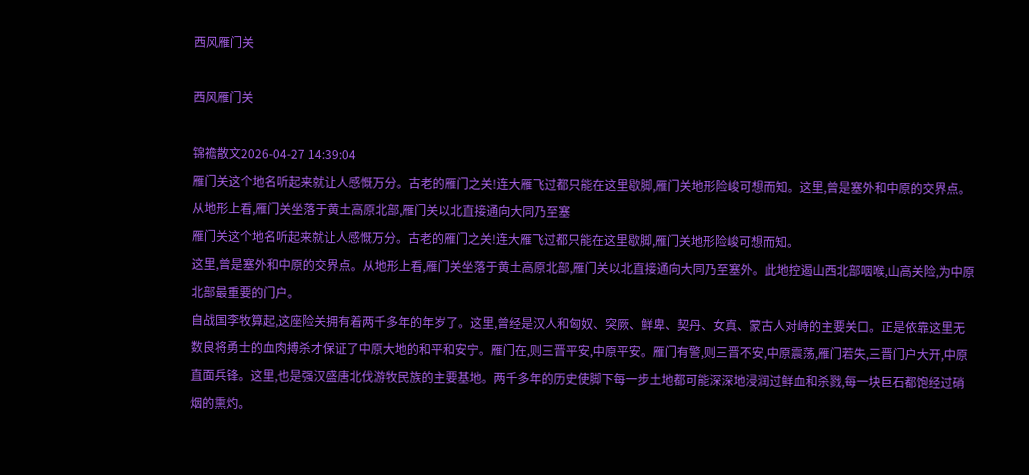西风雁门关

西风雁门关

锦襜散文2026-04-27 14:39:04
雁门关这个地名听起来就让人感慨万分。古老的雁门之关!连大雁飞过都只能在这里歇脚,雁门关地形险峻可想而知。这里,曾是塞外和中原的交界点。从地形上看,雁门关坐落于黄土高原北部,雁门关以北直接通向大同乃至塞
雁门关这个地名听起来就让人感慨万分。古老的雁门之关!连大雁飞过都只能在这里歇脚,雁门关地形险峻可想而知。
这里,曾是塞外和中原的交界点。从地形上看,雁门关坐落于黄土高原北部,雁门关以北直接通向大同乃至塞外。此地控遏山西北部咽喉,山高关险,为中原北部最重要的门户。
自战国李牧算起,这座险关拥有着两千多年的年岁了。这里,曾经是汉人和匈奴、突厥、鲜卑、契丹、女真、蒙古人对峙的主要关口。正是依靠这里无数良将勇士的血肉搏杀才保证了中原大地的和平和安宁。雁门在,则三晋平安,中原平安。雁门有警,则三晋不安,中原震荡,雁门若失,三晋门户大开,中原直面兵锋。这里,也是强汉盛唐北伐游牧民族的主要基地。两千多年的历史使脚下每一步土地都可能深深地浸润过鲜血和杀戮,每一块巨石都饱经过硝烟的熏灼。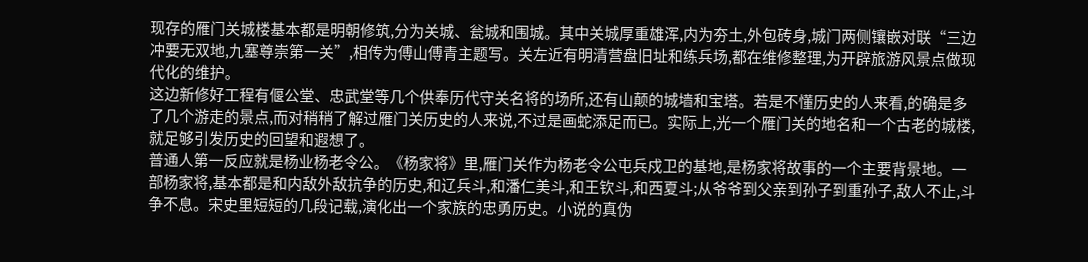现存的雁门关城楼基本都是明朝修筑,分为关城、瓮城和围城。其中关城厚重雄浑,内为夯土,外包砖身,城门两侧镶嵌对联“三边冲要无双地,九塞尊崇第一关”,相传为傅山傅青主题写。关左近有明清营盘旧址和练兵场,都在维修整理,为开辟旅游风景点做现代化的维护。
这边新修好工程有偃公堂、忠武堂等几个供奉历代守关名将的场所,还有山颠的城墙和宝塔。若是不懂历史的人来看,的确是多了几个游走的景点,而对稍稍了解过雁门关历史的人来说,不过是画蛇添足而已。实际上,光一个雁门关的地名和一个古老的城楼,就足够引发历史的回望和遐想了。
普通人第一反应就是杨业杨老令公。《杨家将》里,雁门关作为杨老令公屯兵戍卫的基地,是杨家将故事的一个主要背景地。一部杨家将,基本都是和内敌外敌抗争的历史,和辽兵斗,和潘仁美斗,和王钦斗,和西夏斗;从爷爷到父亲到孙子到重孙子,敌人不止,斗争不息。宋史里短短的几段记载,演化出一个家族的忠勇历史。小说的真伪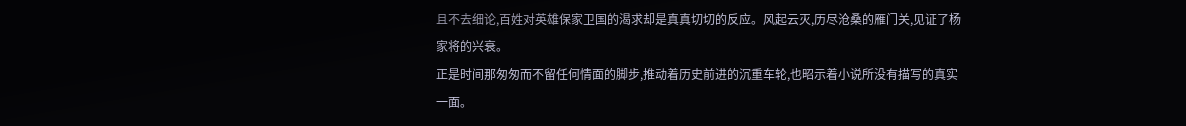且不去细论,百姓对英雄保家卫国的渴求却是真真切切的反应。风起云灭,历尽沧桑的雁门关,见证了杨家将的兴衰。
正是时间那匆匆而不留任何情面的脚步,推动着历史前进的沉重车轮,也昭示着小说所没有描写的真实一面。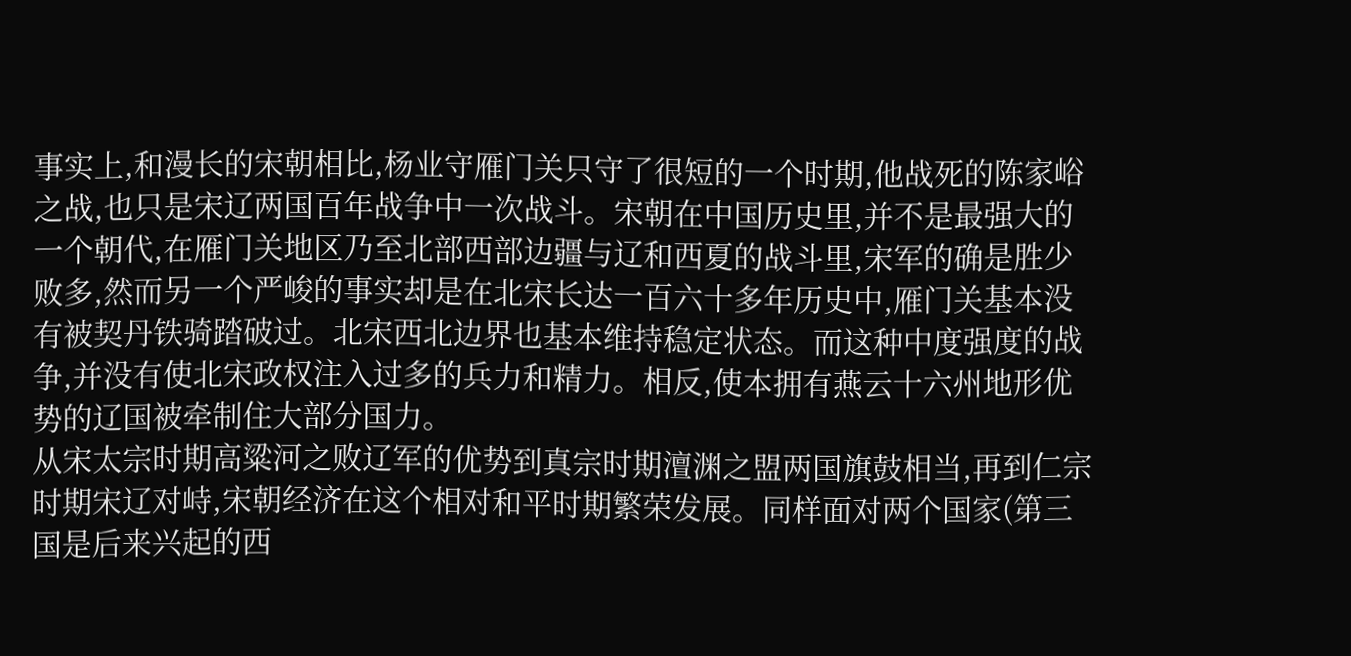事实上,和漫长的宋朝相比,杨业守雁门关只守了很短的一个时期,他战死的陈家峪之战,也只是宋辽两国百年战争中一次战斗。宋朝在中国历史里,并不是最强大的一个朝代,在雁门关地区乃至北部西部边疆与辽和西夏的战斗里,宋军的确是胜少败多,然而另一个严峻的事实却是在北宋长达一百六十多年历史中,雁门关基本没有被契丹铁骑踏破过。北宋西北边界也基本维持稳定状态。而这种中度强度的战争,并没有使北宋政权注入过多的兵力和精力。相反,使本拥有燕云十六州地形优势的辽国被牵制住大部分国力。
从宋太宗时期高粱河之败辽军的优势到真宗时期澶渊之盟两国旗鼓相当,再到仁宗时期宋辽对峙,宋朝经济在这个相对和平时期繁荣发展。同样面对两个国家(第三国是后来兴起的西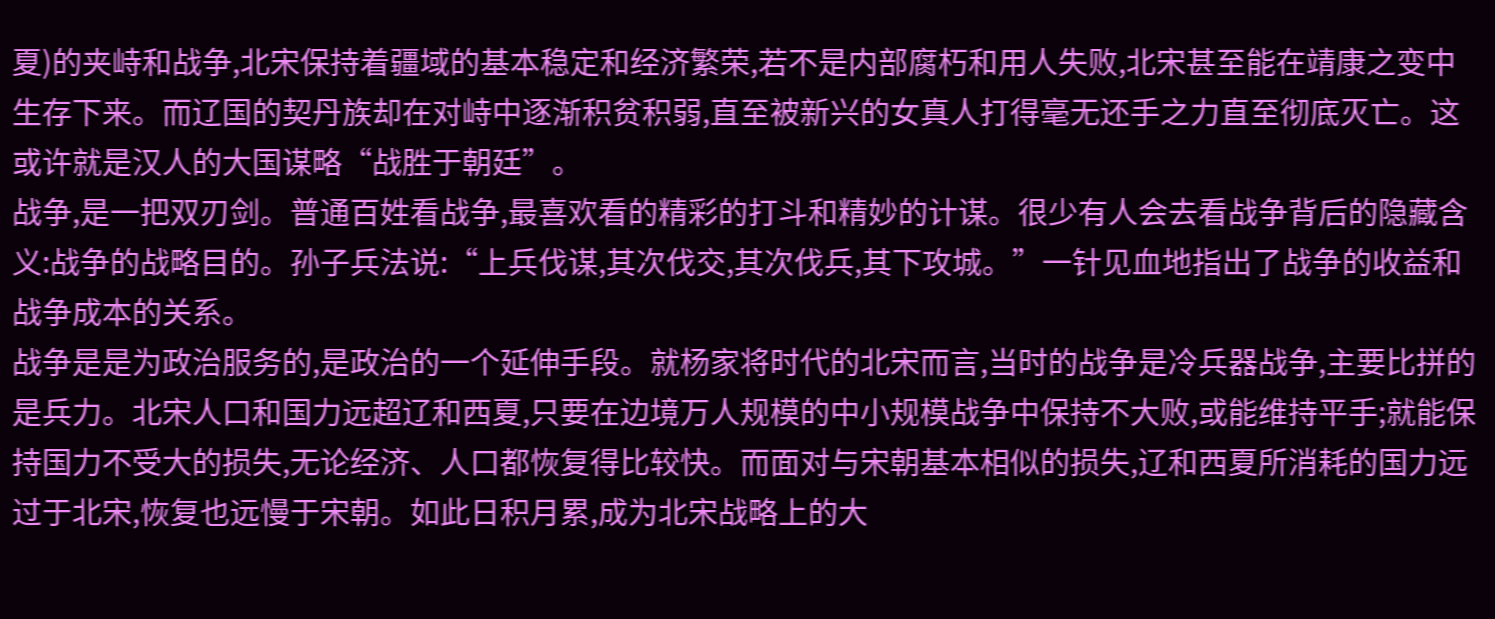夏)的夹峙和战争,北宋保持着疆域的基本稳定和经济繁荣,若不是内部腐朽和用人失败,北宋甚至能在靖康之变中生存下来。而辽国的契丹族却在对峙中逐渐积贫积弱,直至被新兴的女真人打得毫无还手之力直至彻底灭亡。这或许就是汉人的大国谋略“战胜于朝廷”。
战争,是一把双刃剑。普通百姓看战争,最喜欢看的精彩的打斗和精妙的计谋。很少有人会去看战争背后的隐藏含义:战争的战略目的。孙子兵法说:“上兵伐谋,其次伐交,其次伐兵,其下攻城。”一针见血地指出了战争的收益和战争成本的关系。
战争是是为政治服务的,是政治的一个延伸手段。就杨家将时代的北宋而言,当时的战争是冷兵器战争,主要比拼的是兵力。北宋人口和国力远超辽和西夏,只要在边境万人规模的中小规模战争中保持不大败,或能维持平手;就能保持国力不受大的损失,无论经济、人口都恢复得比较快。而面对与宋朝基本相似的损失,辽和西夏所消耗的国力远过于北宋,恢复也远慢于宋朝。如此日积月累,成为北宋战略上的大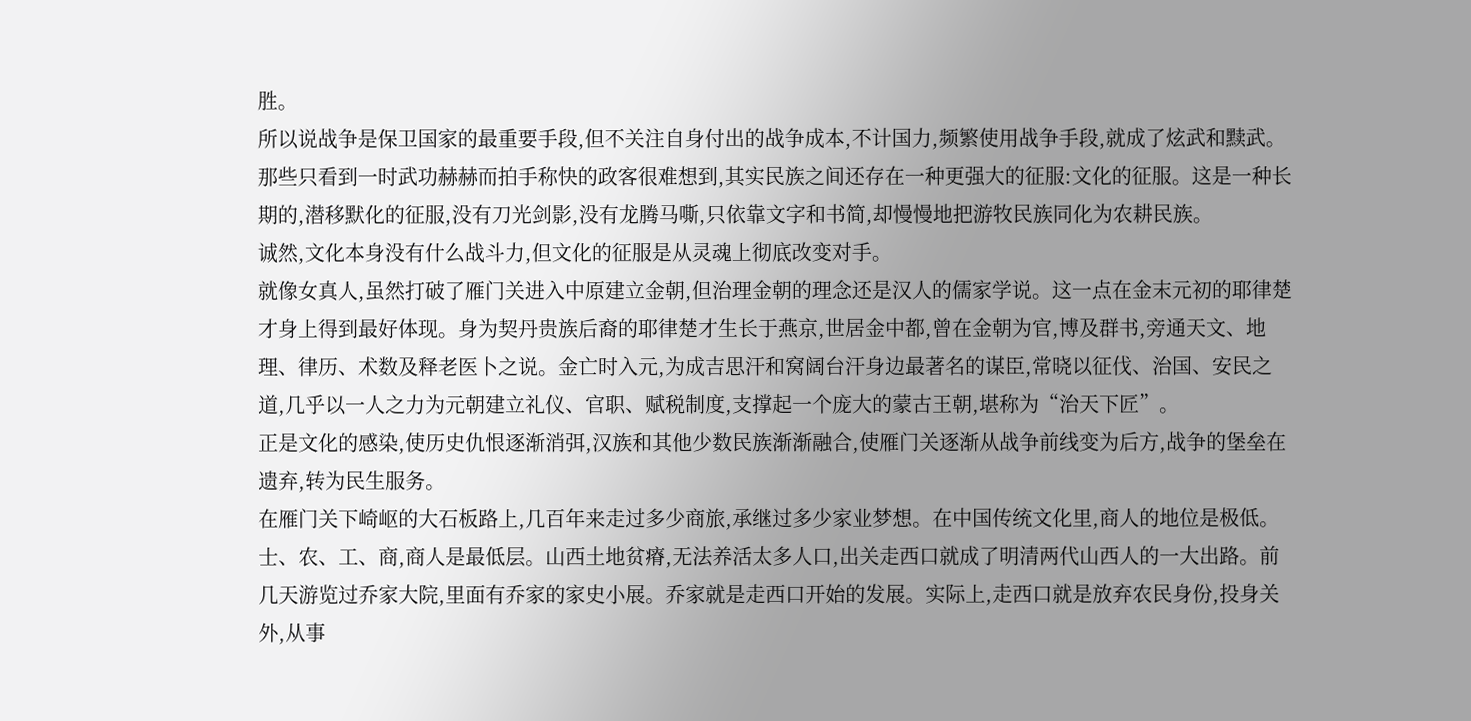胜。
所以说战争是保卫国家的最重要手段,但不关注自身付出的战争成本,不计国力,频繁使用战争手段,就成了炫武和黩武。
那些只看到一时武功赫赫而拍手称快的政客很难想到,其实民族之间还存在一种更强大的征服:文化的征服。这是一种长期的,潜移默化的征服,没有刀光剑影,没有龙腾马嘶,只依靠文字和书简,却慢慢地把游牧民族同化为农耕民族。
诚然,文化本身没有什么战斗力,但文化的征服是从灵魂上彻底改变对手。
就像女真人,虽然打破了雁门关进入中原建立金朝,但治理金朝的理念还是汉人的儒家学说。这一点在金末元初的耶律楚才身上得到最好体现。身为契丹贵族后裔的耶律楚才生长于燕京,世居金中都,曾在金朝为官,博及群书,旁通天文、地理、律历、术数及释老医卜之说。金亡时入元,为成吉思汗和窝阔台汗身边最著名的谋臣,常晓以征伐、治国、安民之道,几乎以一人之力为元朝建立礼仪、官职、赋税制度,支撑起一个庞大的蒙古王朝,堪称为“治天下匠”。
正是文化的感染,使历史仇恨逐渐消弭,汉族和其他少数民族渐渐融合,使雁门关逐渐从战争前线变为后方,战争的堡垒在遗弃,转为民生服务。
在雁门关下崎岖的大石板路上,几百年来走过多少商旅,承继过多少家业梦想。在中国传统文化里,商人的地位是极低。士、农、工、商,商人是最低层。山西土地贫瘠,无法养活太多人口,出关走西口就成了明清两代山西人的一大出路。前几天游览过乔家大院,里面有乔家的家史小展。乔家就是走西口开始的发展。实际上,走西口就是放弃农民身份,投身关外,从事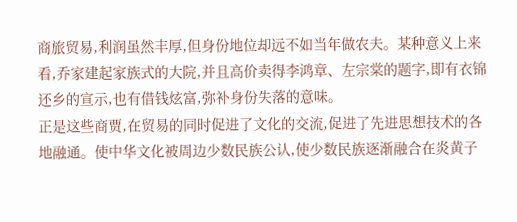商旅贸易,利润虽然丰厚,但身份地位却远不如当年做农夫。某种意义上来看,乔家建起家族式的大院,并且高价卖得李鸿章、左宗棠的题字,即有衣锦还乡的宣示,也有借钱炫富,弥补身份失落的意味。
正是这些商贾,在贸易的同时促进了文化的交流,促进了先进思想技术的各地融通。使中华文化被周边少数民族公认,使少数民族逐渐融合在炎黄子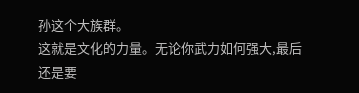孙这个大族群。
这就是文化的力量。无论你武力如何强大,最后还是要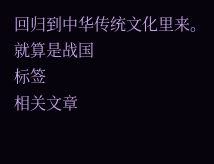回归到中华传统文化里来。就算是战国
标签
相关文章